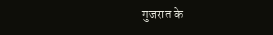गुजरात के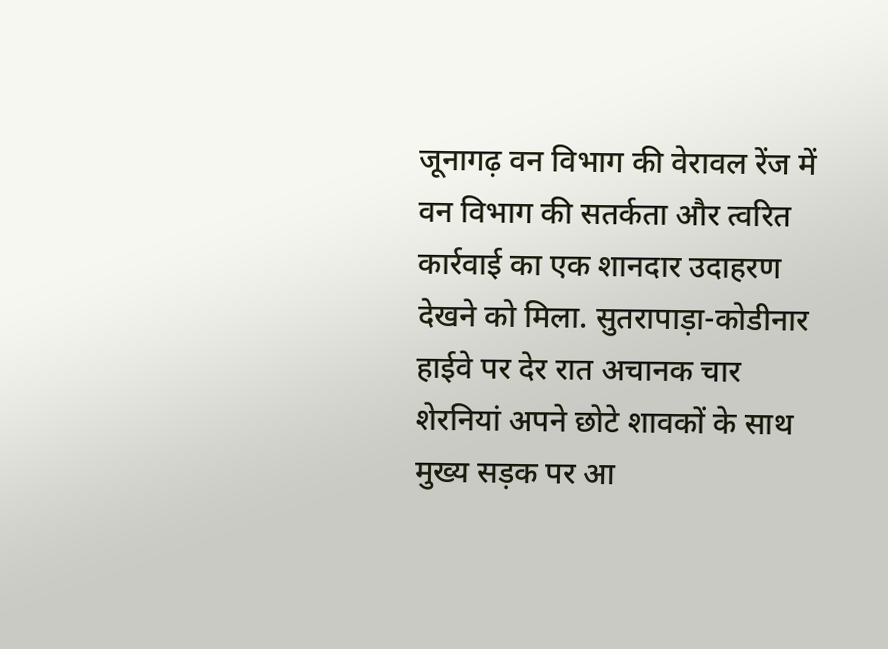जूनागढ़ वन विभाग की वेरावल रेंज में वन विभाग की सतर्कता और त्वरित कार्रवाई का एक शानदार उदाहरण देखने को मिला. सुतरापाड़ा-कोडीनार हाईवे पर देर रात अचानक चार शेरनियां अपने छोटे शावकों के साथ मुख्य सड़क पर आ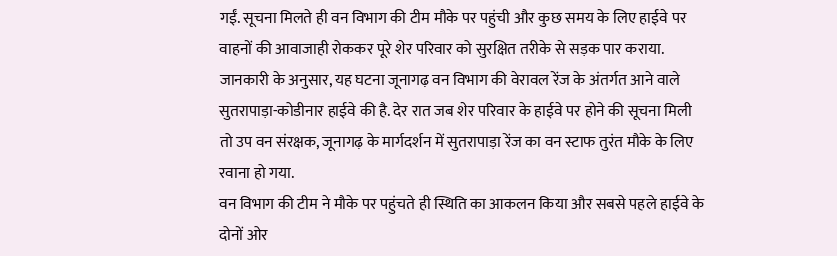गईं. सूचना मिलते ही वन विभाग की टीम मौके पर पहुंची और कुछ समय के लिए हाईवे पर वाहनों की आवाजाही रोककर पूरे शेर परिवार को सुरक्षित तरीके से सड़क पार कराया.
जानकारी के अनुसार, यह घटना जूनागढ़ वन विभाग की वेरावल रेंज के अंतर्गत आने वाले सुतरापाड़ा-कोडीनार हाईवे की है. देर रात जब शेर परिवार के हाईवे पर होने की सूचना मिली तो उप वन संरक्षक, जूनागढ़ के मार्गदर्शन में सुतरापाड़ा रेंज का वन स्टाफ तुरंत मौके के लिए रवाना हो गया.
वन विभाग की टीम ने मौके पर पहुंचते ही स्थिति का आकलन किया और सबसे पहले हाईवे के दोनों ओर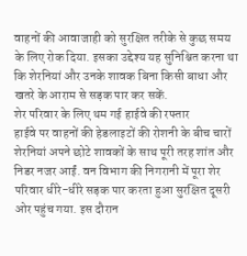वाहनों की आवाजाही को सुरक्षित तरीके से कुछ समय के लिए रोक दिया. इसका उद्देश्य यह सुनिश्चित करना था कि शेरनियां और उनके शावक बिना किसी बाधा और खतरे के आराम से सड़क पार कर सकें.
शेर परिवार के लिए थम गई हाईवे की रफ्तार
हाईवे पर वाहनों की हेडलाइटों की रोशनी के बीच चारों शेरनियां अपने छोटे शावकों के साथ पूरी तरह शांत और निडर नजर आईं. वन विभाग की निगरानी में पूरा शेर परिवार धीरे-धीरे सड़क पार करता हुआ सुरक्षित दूसरी ओर पहुंच गया. इस दौरान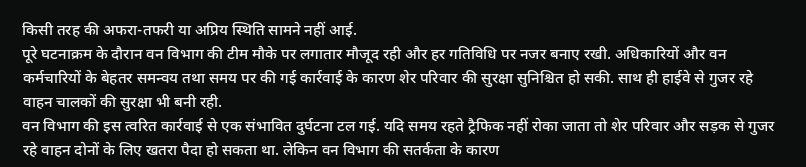किसी तरह की अफरा-तफरी या अप्रिय स्थिति सामने नहीं आई.
पूरे घटनाक्रम के दौरान वन विभाग की टीम मौके पर लगातार मौजूद रही और हर गतिविधि पर नजर बनाए रखी. अधिकारियों और वन कर्मचारियों के बेहतर समन्वय तथा समय पर की गई कार्रवाई के कारण शेर परिवार की सुरक्षा सुनिश्चित हो सकी. साथ ही हाईवे से गुजर रहे वाहन चालकों की सुरक्षा भी बनी रही.
वन विभाग की इस त्वरित कार्रवाई से एक संभावित दुर्घटना टल गई. यदि समय रहते ट्रैफिक नहीं रोका जाता तो शेर परिवार और सड़क से गुजर रहे वाहन दोनों के लिए खतरा पैदा हो सकता था. लेकिन वन विभाग की सतर्कता के कारण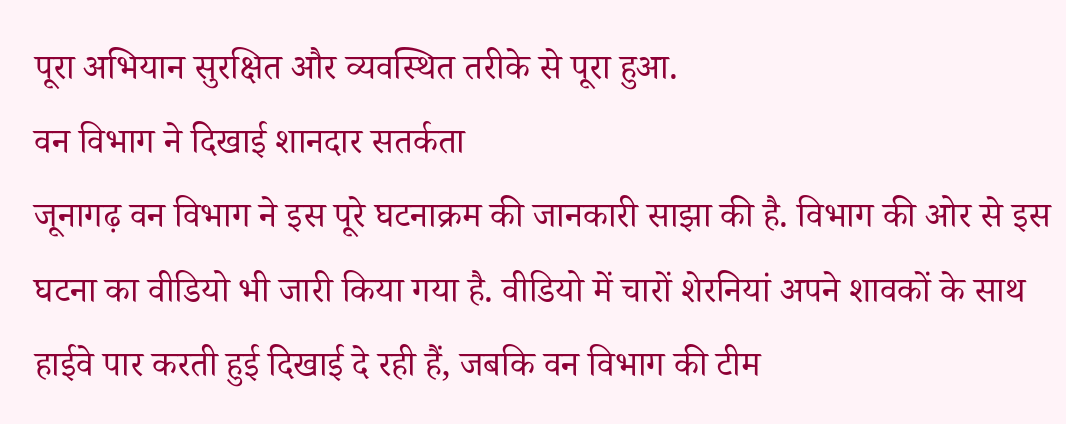पूरा अभियान सुरक्षित और व्यवस्थित तरीके से पूरा हुआ.
वन विभाग ने दिखाई शानदार सतर्कता
जूनागढ़ वन विभाग ने इस पूरे घटनाक्रम की जानकारी साझा की है. विभाग की ओर से इस घटना का वीडियो भी जारी किया गया है. वीडियो में चारों शेरनियां अपने शावकों के साथ हाईवे पार करती हुई दिखाई दे रही हैं, जबकि वन विभाग की टीम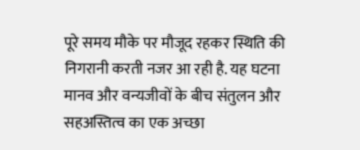पूरे समय मौके पर मौजूद रहकर स्थिति की निगरानी करती नजर आ रही है. यह घटना मानव और वन्यजीवों के बीच संतुलन और सहअस्तित्व का एक अच्छा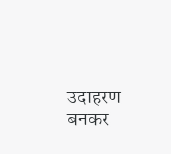उदाहरण बनकर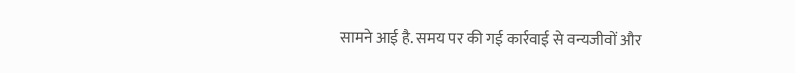सामने आई है. समय पर की गई कार्रवाई से वन्यजीवों और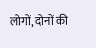लोगों, दोनों की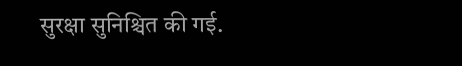सुरक्षा सुनिश्चित की गई.